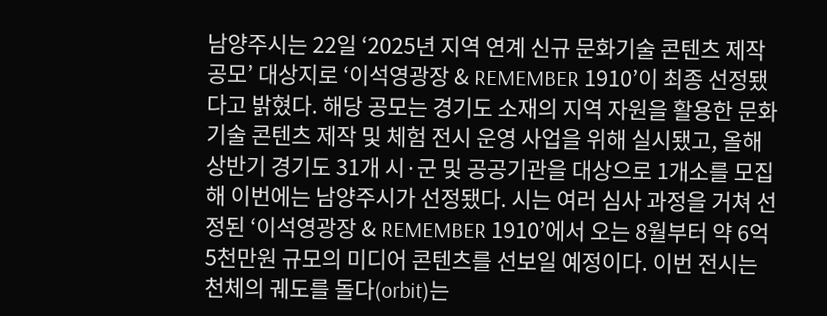남양주시는 22일 ‘2025년 지역 연계 신규 문화기술 콘텐츠 제작 공모’ 대상지로 ‘이석영광장 & REMEMBER 1910’이 최종 선정됐다고 밝혔다. 해당 공모는 경기도 소재의 지역 자원을 활용한 문화기술 콘텐츠 제작 및 체험 전시 운영 사업을 위해 실시됐고, 올해 상반기 경기도 31개 시·군 및 공공기관을 대상으로 1개소를 모집해 이번에는 남양주시가 선정됐다. 시는 여러 심사 과정을 거쳐 선정된 ‘이석영광장 & REMEMBER 1910’에서 오는 8월부터 약 6억 5천만원 규모의 미디어 콘텐츠를 선보일 예정이다. 이번 전시는 천체의 궤도를 돌다(orbit)는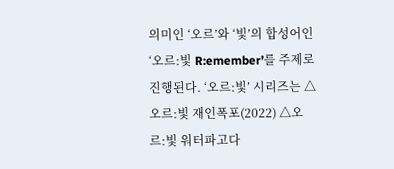의미인 ‘오르’와 ‘빛’의 합성어인 ‘오르:빛 R:emember’를 주제로 진행된다. ‘오르:빛’ 시리즈는 △오르:빛 재인폭포(2022) △오르:빛 워터파고다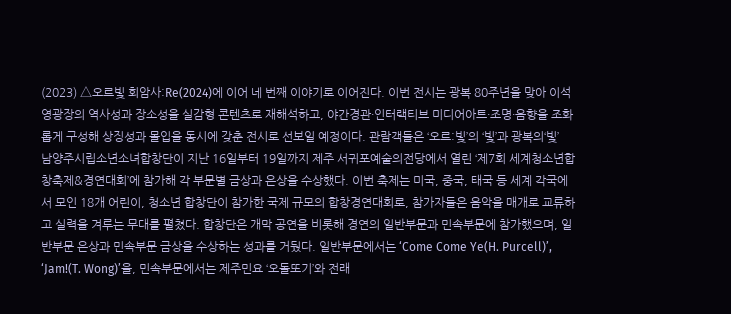(2023) △오르빛 회암사:Re(2024)에 이어 네 번째 이야기로 이어진다. 이번 전시는 광복 80주년을 맞아 이석영광장의 역사성과 장소성을 실감형 콘텐츠로 재해석하고, 야간경관·인터랙티브 미디어아트·조명·음향을 조화롭게 구성해 상징성과 몰입을 동시에 갖춘 전시로 선보일 예정이다. 관람객들은 ‘오르:빛’의 ‘빛’과 광복의‘빛’
남양주시립소년소녀합창단이 지난 16일부터 19일까지 제주 서귀포예술의전당에서 열린 ‘제7회 세계청소년합창축제&경연대회’에 참가해 각 부문별 금상과 은상을 수상했다. 이번 축제는 미국, 중국, 태국 등 세계 각국에서 모인 18개 어린이, 청소년 합창단이 참가한 국제 규모의 합창경연대회로, 참가자들은 음악을 매개로 교류하고 실력을 겨루는 무대를 펼쳤다. 합창단은 개막 공연을 비롯해 경연의 일반부문과 민속부문에 참가했으며, 일반부문 은상과 민속부문 금상을 수상하는 성과를 거뒀다. 일반부문에서는 ‘Come Come Ye(H. Purcell)’, ‘Jam!(T. Wong)’을, 민속부문에서는 제주민요 ‘오돌또기’와 전래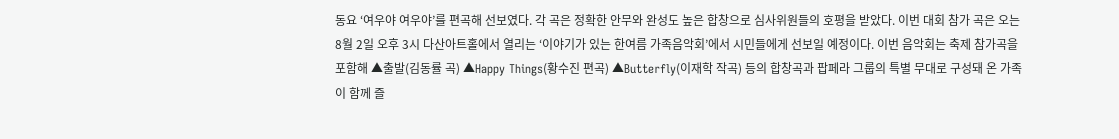동요 ‘여우야 여우야’를 편곡해 선보였다. 각 곡은 정확한 안무와 완성도 높은 합창으로 심사위원들의 호평을 받았다. 이번 대회 참가 곡은 오는 8월 2일 오후 3시 다산아트홀에서 열리는 ‘이야기가 있는 한여름 가족음악회’에서 시민들에게 선보일 예정이다. 이번 음악회는 축제 참가곡을 포함해 ▲출발(김동률 곡) ▲Happy Things(황수진 편곡) ▲Butterfly(이재학 작곡) 등의 합창곡과 팝페라 그룹의 특별 무대로 구성돼 온 가족이 함께 즐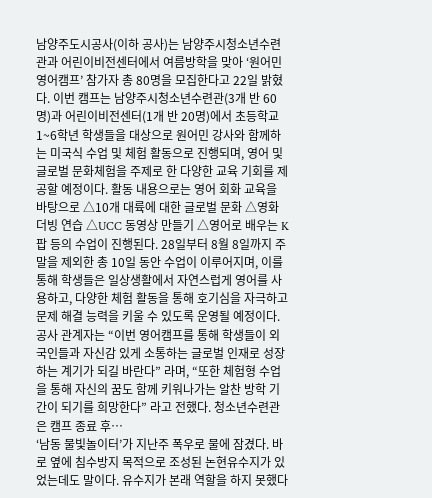남양주도시공사(이하 공사)는 남양주시청소년수련관과 어린이비전센터에서 여름방학을 맞아 ‘원어민 영어캠프’ 참가자 총 80명을 모집한다고 22일 밝혔다. 이번 캠프는 남양주시청소년수련관(3개 반 60명)과 어린이비전센터(1개 반 20명)에서 초등학교 1~6학년 학생들을 대상으로 원어민 강사와 함께하는 미국식 수업 및 체험 활동으로 진행되며, 영어 및 글로벌 문화체험을 주제로 한 다양한 교육 기회를 제공할 예정이다. 활동 내용으로는 영어 회화 교육을 바탕으로 △10개 대륙에 대한 글로벌 문화 △영화 더빙 연습 △UCC 동영상 만들기 △영어로 배우는 K팝 등의 수업이 진행된다. 28일부터 8월 8일까지 주말을 제외한 총 10일 동안 수업이 이루어지며, 이를 통해 학생들은 일상생활에서 자연스럽게 영어를 사용하고, 다양한 체험 활동을 통해 호기심을 자극하고 문제 해결 능력을 키울 수 있도록 운영될 예정이다. 공사 관계자는 “이번 영어캠프를 통해 학생들이 외국인들과 자신감 있게 소통하는 글로벌 인재로 성장하는 계기가 되길 바란다” 라며, “또한 체험형 수업을 통해 자신의 꿈도 함께 키워나가는 알찬 방학 기간이 되기를 희망한다” 라고 전했다. 청소년수련관은 캠프 종료 후…
‘남동 물빛놀이터’가 지난주 폭우로 물에 잠겼다. 바로 옆에 침수방지 목적으로 조성된 논현유수지가 있었는데도 말이다. 유수지가 본래 역할을 하지 못했다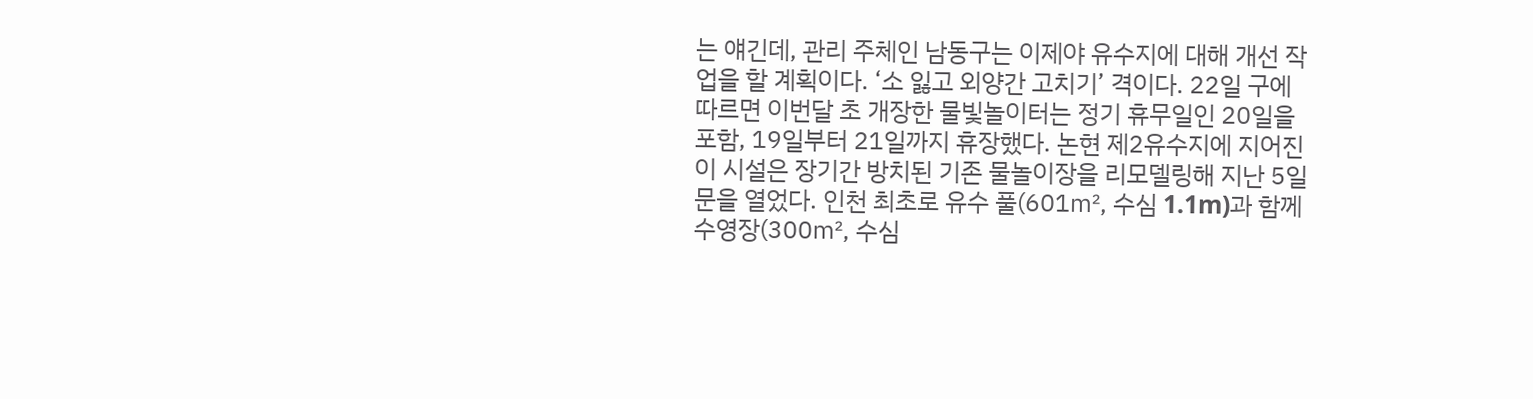는 얘긴데, 관리 주체인 남동구는 이제야 유수지에 대해 개선 작업을 할 계획이다. ‘소 잃고 외양간 고치기’ 격이다. 22일 구에 따르면 이번달 초 개장한 물빛놀이터는 정기 휴무일인 20일을 포함, 19일부터 21일까지 휴장했다. 논현 제2유수지에 지어진 이 시설은 장기간 방치된 기존 물놀이장을 리모델링해 지난 5일 문을 열었다. 인천 최초로 유수 풀(601㎡, 수심 1.1m)과 함께 수영장(300㎡, 수심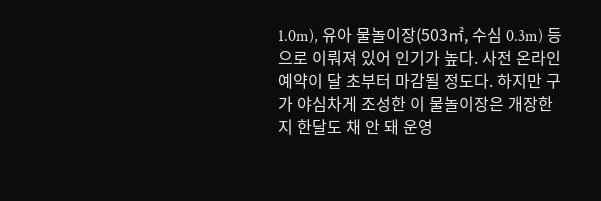1.0m), 유아 물놀이장(503㎡, 수심 0.3m) 등으로 이뤄져 있어 인기가 높다. 사전 온라인 예약이 달 초부터 마감될 정도다. 하지만 구가 야심차게 조성한 이 물놀이장은 개장한 지 한달도 채 안 돼 운영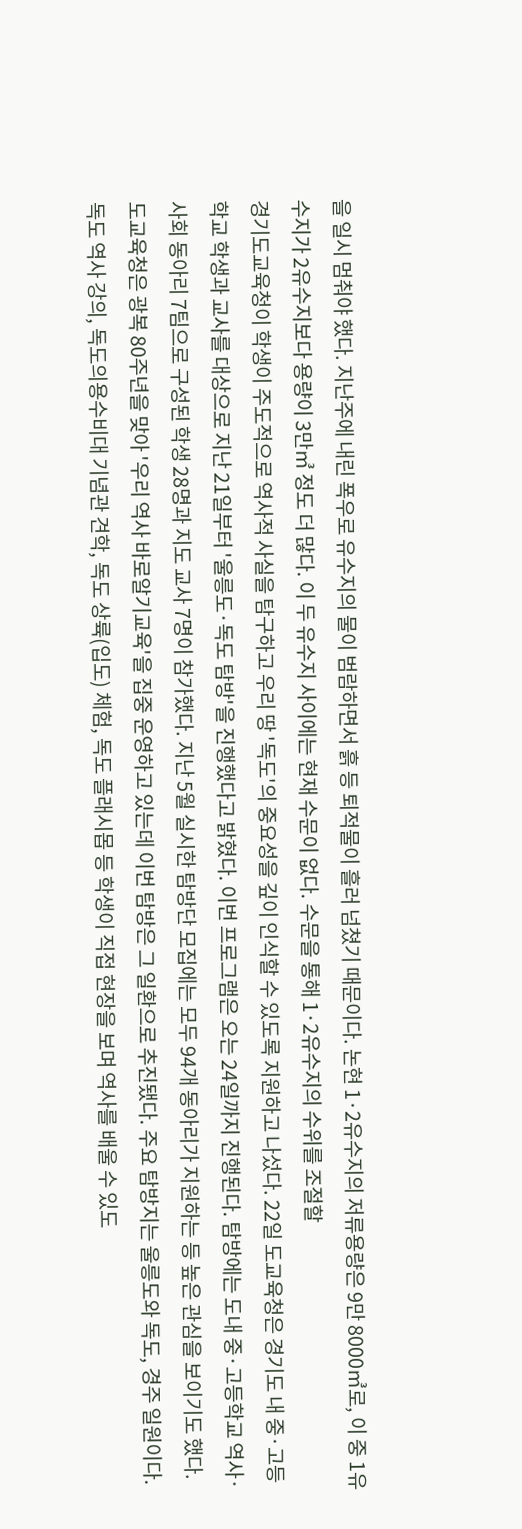을 일시 멈춰야 했다. 지난주에 내린 폭우로 유수지의 물이 범람하면서 흙 등 퇴적물이 흘러 넘쳤기 때문이다. 논현 1·2유수지의 저류용량은 9만 8000㎥로, 이 중 1유수지가 2유수지보다 용량이 3만㎥ 정도 더 많다. 이 두 유수지 사이에는 현재 수문이 없다. 수문을 통해 1·2유수지의 수위를 조절할
경기도교육청이 학생이 주도적으로 역사적 사실을 탐구하고 우리 땅 '독도'의 중요성을 깊이 인식할 수 있도록 지원하고 나섰다. 22일 도교육청은 경기도 내 중·고등학교 학생과 교사를 대상으로 지난 21일부터 '울릉도·독도 탐방'을 진행했다고 밝혔다. 이번 프로그램은 오는 24일까지 진행된다. 탐방에는 도내 중·고등학교 역사·사회 동아리 7팀으로 구성된 학생 28명과 지도 교사 7명이 참가했다. 지난 5월 실시한 탐방단 모집에는 모두 94개 동아리가 지원하는 등 높은 관심을 보이기도 했다. 도교육청은 광복 80주년을 맞아 '우리 역사 바로알기교육'을 집중 운영하고 있는데 이번 탐방은 그 일환으로 추진됐다. 주요 탐방지는 울릉도와 독도, 경주 일원이다. 독도 역사 강의, 독도의용수비대 기념관 견학, 독도 상륙(입도) 체험, 독도 플래시몹 등 학생이 직접 현장을 보며 역사를 배울 수 있도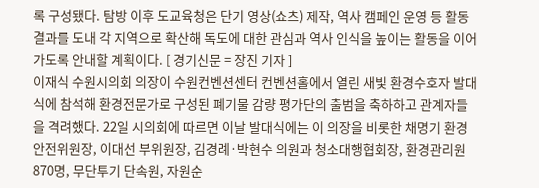록 구성됐다. 탐방 이후 도교육청은 단기 영상(쇼츠) 제작, 역사 캠페인 운영 등 활동 결과를 도내 각 지역으로 확산해 독도에 대한 관심과 역사 인식을 높이는 활동을 이어가도록 안내할 계획이다. [ 경기신문 = 장진 기자 ]
이재식 수원시의회 의장이 수원컨벤션센터 컨벤션홀에서 열린 새빛 환경수호자 발대식에 참석해 환경전문가로 구성된 폐기물 감량 평가단의 출범을 축하하고 관계자들을 격려했다. 22일 시의회에 따르면 이날 발대식에는 이 의장을 비롯한 채명기 환경안전위원장, 이대선 부위원장, 김경례·박현수 의원과 청소대행협회장, 환경관리원 870명, 무단투기 단속원, 자원순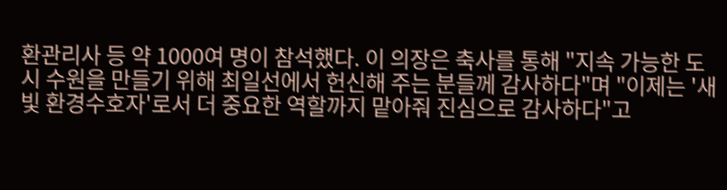환관리사 등 약 1000여 명이 참석했다. 이 의장은 축사를 통해 "지속 가능한 도시 수원을 만들기 위해 최일선에서 헌신해 주는 분들께 감사하다"며 "이제는 '새빛 환경수호자'로서 더 중요한 역할까지 맡아줘 진심으로 감사하다"고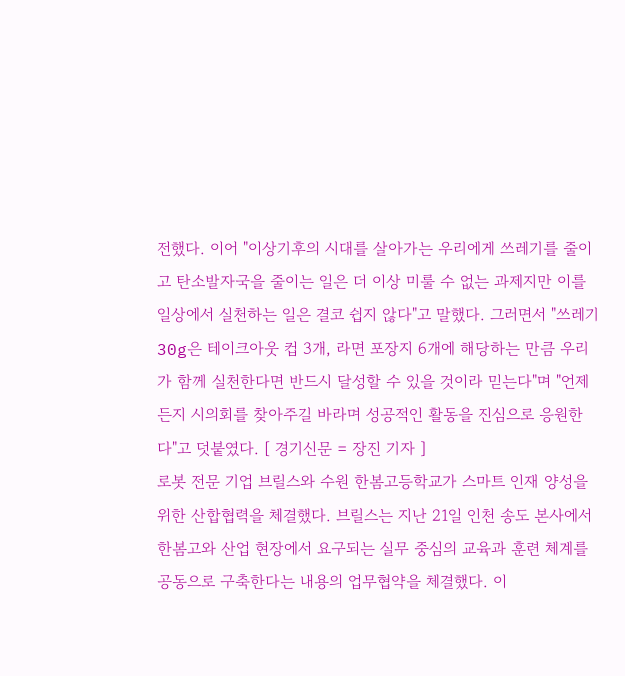전했다. 이어 "이상기후의 시대를 살아가는 우리에게 쓰레기를 줄이고 탄소발자국을 줄이는 일은 더 이상 미룰 수 없는 과제지만 이를 일상에서 실천하는 일은 결코 쉽지 않다"고 말했다. 그러면서 "쓰레기 30g은 테이크아웃 컵 3개, 라면 포장지 6개에 해당하는 만큼 우리가 함께 실천한다면 반드시 달성할 수 있을 것이라 믿는다"며 "언제든지 시의회를 찾아주길 바라며 성공적인 활동을 진심으로 응원한다"고 덧붙였다. [ 경기신문 = 장진 기자 ]
로봇 전문 기업 브릴스와 수원 한봄고등학교가 스마트 인재 양성을 위한 산합협력을 체결했다. 브릴스는 지난 21일 인천 송도 본사에서 한봄고와 산업 현장에서 요구되는 실무 중심의 교육과 훈련 체계를 공동으로 구축한다는 내용의 업무협약을 체결했다. 이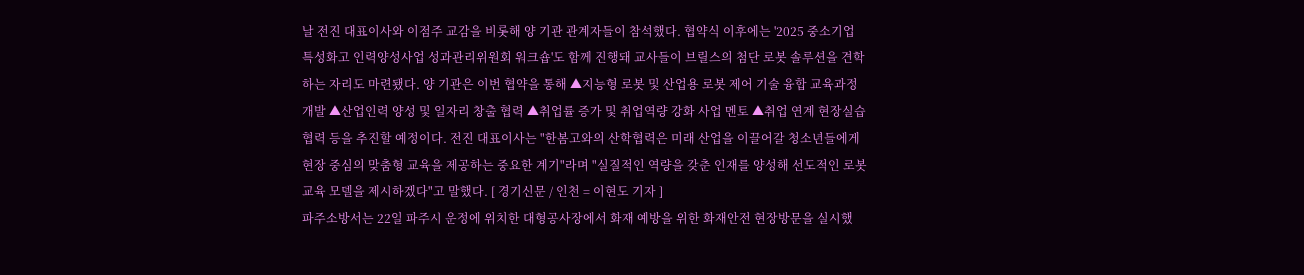날 전진 대표이사와 이점주 교감을 비롯해 양 기관 관계자들이 참석했다. 협약식 이후에는 '2025 중소기업 특성화고 인력양성사업 성과관리위원회 워크숍'도 함께 진행돼 교사들이 브릴스의 첨단 로봇 솔루션을 견학하는 자리도 마련됐다. 양 기관은 이번 협약을 통해 ▲지능형 로봇 및 산업용 로봇 제어 기술 융합 교육과정 개발 ▲산업인력 양성 및 일자리 창출 협력 ▲취업률 증가 및 취업역량 강화 사업 멘토 ▲취업 연계 현장실습 협력 등을 추진할 예정이다. 전진 대표이사는 "한봄고와의 산학협력은 미래 산업을 이끌어갈 청소년들에게 현장 중심의 맞춤형 교육을 제공하는 중요한 계기"라며 "실질적인 역량을 갖춘 인재를 양성해 선도적인 로봇 교육 모델을 제시하겠다"고 말했다. [ 경기신문 / 인천 = 이현도 기자 ]
파주소방서는 22일 파주시 운정에 위치한 대형공사장에서 화재 예방을 위한 화재안전 현장방문을 실시했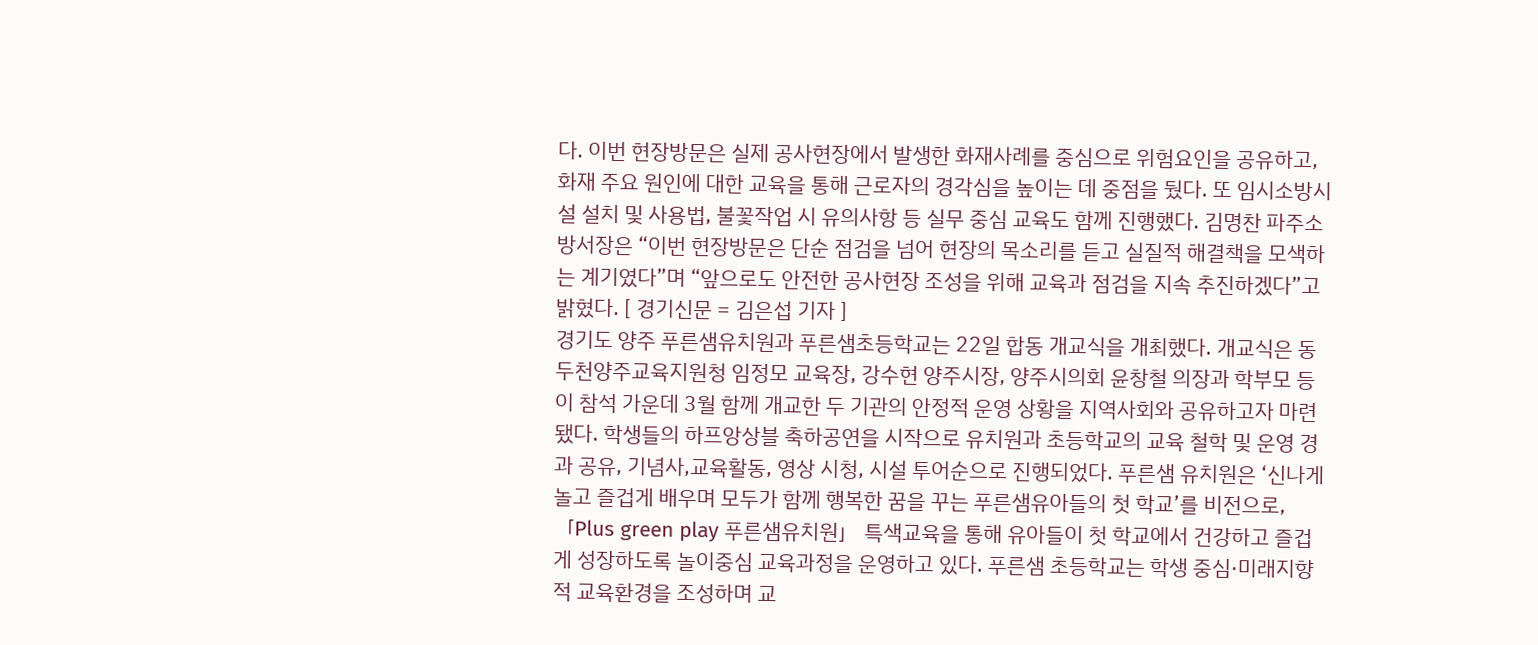다. 이번 현장방문은 실제 공사현장에서 발생한 화재사례를 중심으로 위험요인을 공유하고, 화재 주요 원인에 대한 교육을 통해 근로자의 경각심을 높이는 데 중점을 뒀다. 또 임시소방시설 설치 및 사용법, 불꽃작업 시 유의사항 등 실무 중심 교육도 함께 진행했다. 김명찬 파주소방서장은 “이번 현장방문은 단순 점검을 넘어 현장의 목소리를 듣고 실질적 해결책을 모색하는 계기였다”며 “앞으로도 안전한 공사현장 조성을 위해 교육과 점검을 지속 추진하겠다”고 밝혔다. [ 경기신문 = 김은섭 기자 ]
경기도 양주 푸른샘유치원과 푸른샘초등학교는 22일 합동 개교식을 개최했다. 개교식은 동두천양주교육지원청 임정모 교육장, 강수현 양주시장, 양주시의회 윤창철 의장과 학부모 등이 참석 가운데 3월 함께 개교한 두 기관의 안정적 운영 상황을 지역사회와 공유하고자 마련됐다. 학생들의 하프앙상블 축하공연을 시작으로 유치원과 초등학교의 교육 철학 및 운영 경과 공유, 기념사,교육활동, 영상 시청, 시설 투어순으로 진행되었다. 푸른샘 유치원은 ‘신나게 놀고 즐겁게 배우며 모두가 함께 행복한 꿈을 꾸는 푸른샘유아들의 첫 학교’를 비전으로, 「Plus green play 푸른샘유치원」 특색교육을 통해 유아들이 첫 학교에서 건강하고 즐겁게 성장하도록 놀이중심 교육과정을 운영하고 있다. 푸른샘 초등학교는 학생 중심·미래지향적 교육환경을 조성하며 교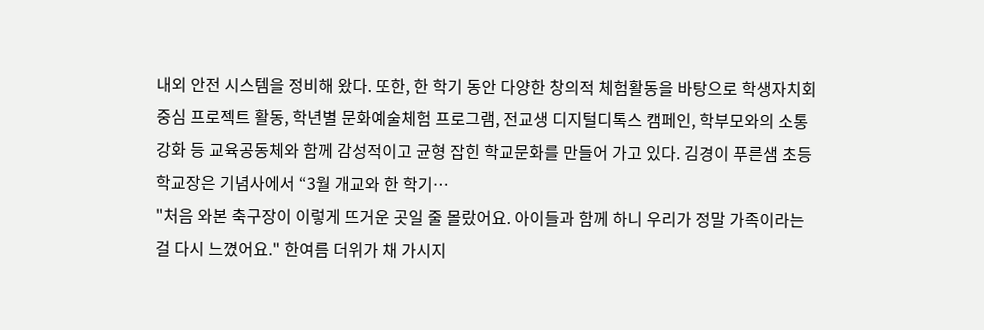내외 안전 시스템을 정비해 왔다. 또한, 한 학기 동안 다양한 창의적 체험활동을 바탕으로 학생자치회 중심 프로젝트 활동, 학년별 문화예술체험 프로그램, 전교생 디지털디톡스 캠페인, 학부모와의 소통 강화 등 교육공동체와 함께 감성적이고 균형 잡힌 학교문화를 만들어 가고 있다. 김경이 푸른샘 초등학교장은 기념사에서 “3월 개교와 한 학기…
"처음 와본 축구장이 이렇게 뜨거운 곳일 줄 몰랐어요. 아이들과 함께 하니 우리가 정말 가족이라는 걸 다시 느꼈어요." 한여름 더위가 채 가시지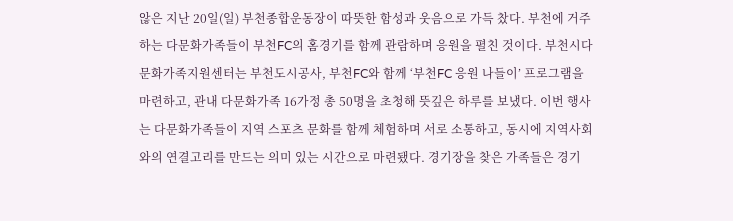않은 지난 20일(일) 부천종합운동장이 따뜻한 함성과 웃음으로 가득 찼다. 부천에 거주하는 다문화가족들이 부천FC의 홈경기를 함께 관람하며 응원을 펼친 것이다. 부천시다문화가족지원센터는 부천도시공사, 부천FC와 함께 ‘부천FC 응원 나들이’ 프로그램을 마련하고, 관내 다문화가족 16가정 총 50명을 초청해 뜻깊은 하루를 보냈다. 이번 행사는 다문화가족들이 지역 스포츠 문화를 함께 체험하며 서로 소통하고, 동시에 지역사회와의 연결고리를 만드는 의미 있는 시간으로 마련됐다. 경기장을 찾은 가족들은 경기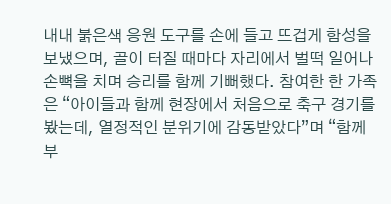내내 붉은색 응원 도구를 손에 들고 뜨겁게 함성을 보냈으며, 골이 터질 때마다 자리에서 벌떡 일어나 손뼉을 치며 승리를 함께 기뻐했다. 참여한 한 가족은 “아이들과 함께 현장에서 처음으로 축구 경기를 봤는데, 열정적인 분위기에 감동받았다”며 “함께 부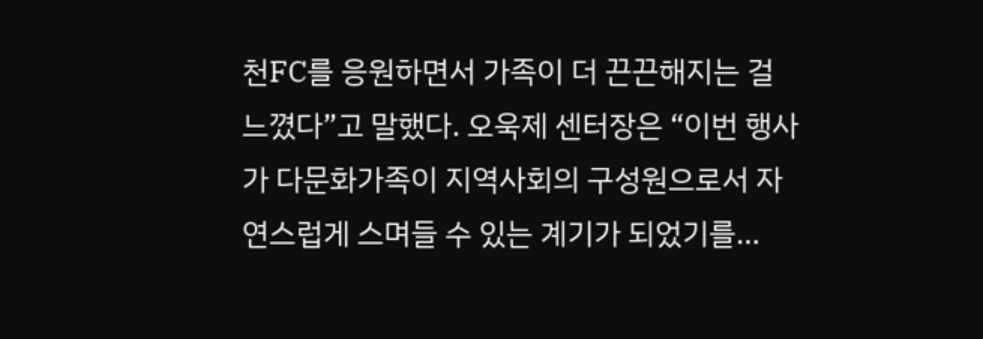천FC를 응원하면서 가족이 더 끈끈해지는 걸 느꼈다”고 말했다. 오욱제 센터장은 “이번 행사가 다문화가족이 지역사회의 구성원으로서 자연스럽게 스며들 수 있는 계기가 되었기를…